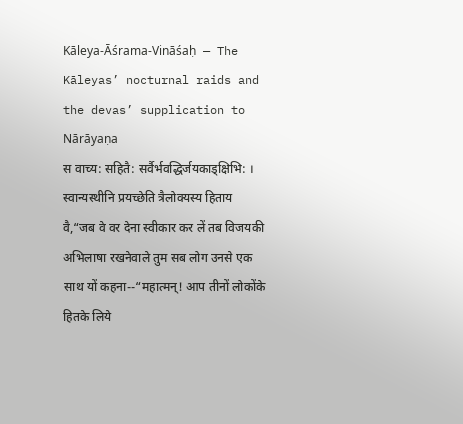Kāleya-Āśrama-Vināśaḥ — The Kāleyas’ nocturnal raids and the devas’ supplication to Nārāyaṇa
स वाच्य: सहितै: सर्वैर्भवद्धिर्जयकाड्क्षिभि: । स्वान्यस्थीनि प्रयच्छेति त्रैलोक्यस्य हिताय वै,“जब वे वर देना स्वीकार कर लें तब विजयकी अभिलाषा रखनेवाले तुम सब लोग उनसे एक साथ यों कहना--“महात्मन्! आप तीनों लोकोंके हितके लिये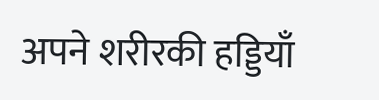अपने शरीरकी हड्डियाँ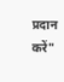प्रदान करें"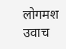लोगमश उवाच